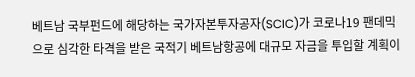베트남 국부펀드에 해당하는 국가자본투자공자(SCIC)가 코로나19 팬데믹으로 심각한 타격을 받은 국적기 베트남항공에 대규모 자금을 투입할 계획이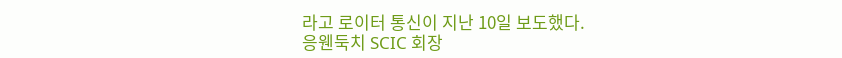라고 로이터 통신이 지난 10일 보도했다.
응웬둑치 SCIC 회장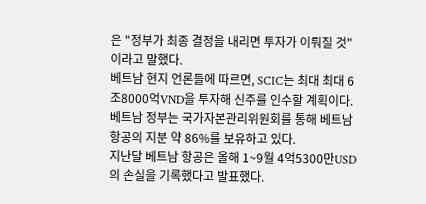은 "정부가 최종 결정을 내리면 투자가 이뤄질 것"이라고 말했다.
베트남 현지 언론들에 따르면, SCIC는 최대 최대 6조8000억VND을 투자해 신주를 인수할 계획이다. 베트남 정부는 국가자본관리위원회를 통해 베트남 항공의 지분 약 86%를 보유하고 있다.
지난달 베트남 항공은 올해 1~9월 4억5300만USD의 손실을 기록했다고 발표했다.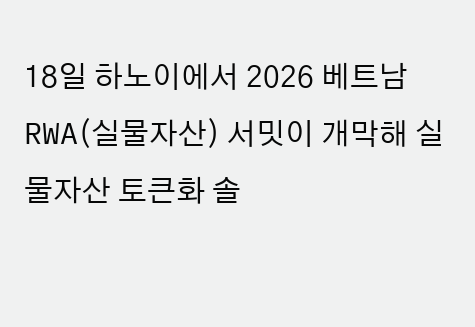18일 하노이에서 2026 베트남 RWA(실물자산) 서밋이 개막해 실물자산 토큰화 솔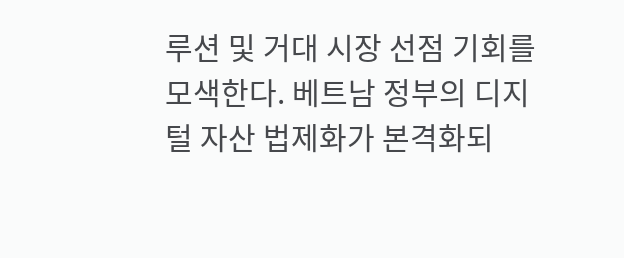루션 및 거대 시장 선점 기회를 모색한다. 베트남 정부의 디지털 자산 법제화가 본격화되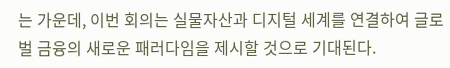는 가운데, 이번 회의는 실물자산과 디지털 세계를 연결하여 글로벌 금융의 새로운 패러다임을 제시할 것으로 기대된다.